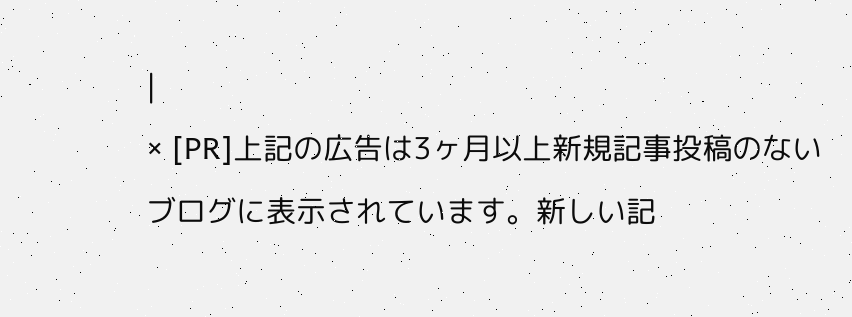|
× [PR]上記の広告は3ヶ月以上新規記事投稿のないブログに表示されています。新しい記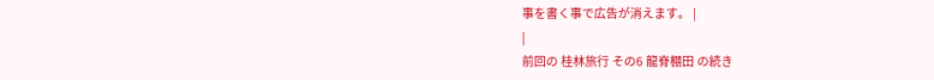事を書く事で広告が消えます。 |
|
前回の 桂林旅行 その6 龍脊棚田 の続き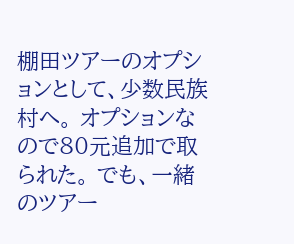棚田ツアーのオプションとして、少数民族村へ。 オプションなので80元追加で取られた。 でも、一緒のツアー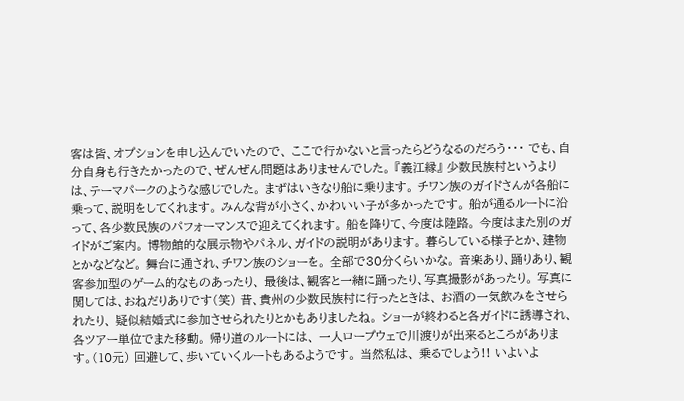客は皆、オプションを申し込んでいたので、 ここで行かないと言ったらどうなるのだろう・・・ でも、自分自身も行きたかったので、ぜんぜん問題はありませんでした。 『義江縁』 少数民族村というよりは、テーマパークのような感じでした。 まずはいきなり船に乗ります。 チワン族のガイドさんが各船に乗って、説明をしてくれます。 みんな背が小さく、かわいい子が多かったです。 船が通るルートに沿って、各少数民族のパフォーマンスで迎えてくれます。 船を降りて、今度は陸路。 今度はまた別のガイドがご案内。 博物館的な展示物やパネル、ガイドの説明があります。 暮らしている様子とか、建物とかなどなど。 舞台に通され、チワン族のショーを。 全部で30分くらいかな。 音楽あり、踊りあり、観客参加型のゲーム的なものあったり、 最後は、観客と一緒に踊ったり、写真撮影があったり。 写真に関しては、おねだりありです(笑) 昔、貴州の少数民族村に行ったときは、 お酒の一気飲みをさせられたり、 疑似結婚式に参加させられたりとかもありましたね。 ショーが終わると各ガイドに誘導され、各ツアー単位でまた移動。 帰り道のルートには、 一人ロープウェで川渡りが出来るところがあります。(10元) 回避して、歩いていくルートもあるようです。 当然私は、 乗るでしょう!! いよいよ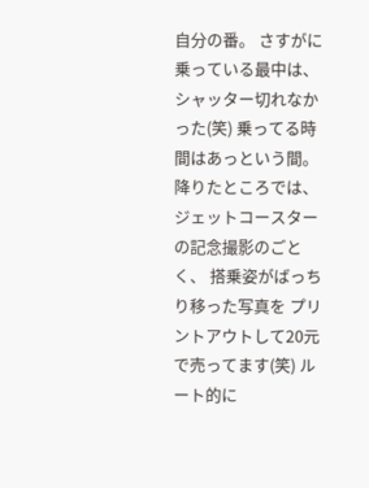自分の番。 さすがに乗っている最中は、シャッター切れなかった(笑) 乗ってる時間はあっという間。 降りたところでは、ジェットコースターの記念撮影のごとく、 搭乗姿がばっちり移った写真を プリントアウトして20元で売ってます(笑) ルート的に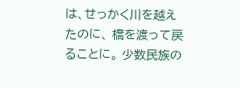は、せっかく川を越えたのに、 橋を渡って戻ることに。 少数民族の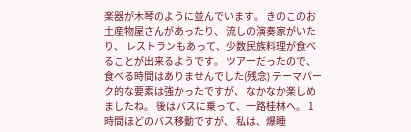楽器が木琴のように並んでいます。 きのこのお土産物屋さんがあったり、 流しの演奏家がいたり、 レストランもあって、少数民族料理が食べることが出来るようです。 ツアーだったので、食べる時間はありませんでした(残念) テーマパーク的な要素は強かったですが、 なかなか楽しめましたね。 後はバスに乗って、一路桂林へ。 1時間ほどのバス移動ですが、 私は、爆睡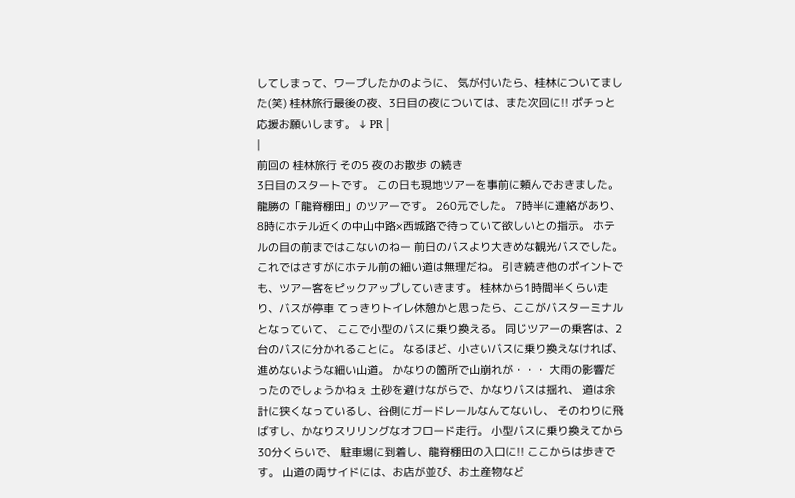してしまって、ワープしたかのように、 気が付いたら、桂林についてました(笑) 桂林旅行最後の夜、3日目の夜については、また次回に!! ポチっと応援お願いします。 ↓ PR |
|
前回の 桂林旅行 その5 夜のお散歩 の続き
3日目のスタートです。 この日も現地ツアーを事前に頼んでおきました。 龍勝の「龍脊棚田」のツアーです。 260元でした。 7時半に連絡があり、 8時にホテル近くの中山中路×西城路で待っていて欲しいとの指示。 ホテルの目の前まではこないのねー 前日のバスより大きめな観光バスでした。 これではさすがにホテル前の細い道は無理だね。 引き続き他のポイントでも、ツアー客をピックアップしていきます。 桂林から1時間半くらい走り、バスが停車 てっきりトイレ休憩かと思ったら、ここがバスターミナルとなっていて、 ここで小型のバスに乗り換える。 同じツアーの乗客は、2台のバスに分かれることに。 なるほど、小さいバスに乗り換えなければ、 進めないような細い山道。 かなりの箇所で山崩れが・・・ 大雨の影響だったのでしょうかねぇ 土砂を避けながらで、かなりバスは揺れ、 道は余計に狭くなっているし、谷側にガードレールなんてないし、 そのわりに飛ばすし、かなりスリリングなオフロード走行。 小型バスに乗り換えてから30分くらいで、 駐車場に到着し、龍脊棚田の入口に!! ここからは歩きです。 山道の両サイドには、お店が並び、お土産物など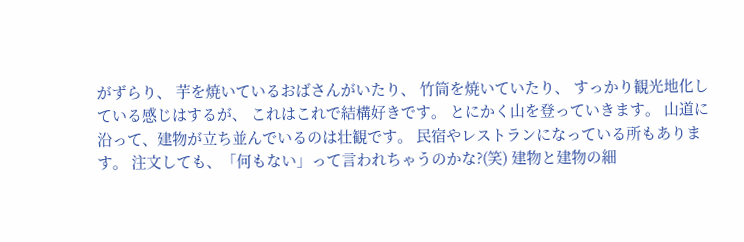がずらり、 芋を焼いているおばさんがいたり、 竹筒を焼いていたり、 すっかり観光地化している感じはするが、 これはこれで結構好きです。 とにかく山を登っていきます。 山道に沿って、建物が立ち並んでいるのは壮観です。 民宿やレストランになっている所もあります。 注文しても、「何もない」って言われちゃうのかな?(笑) 建物と建物の細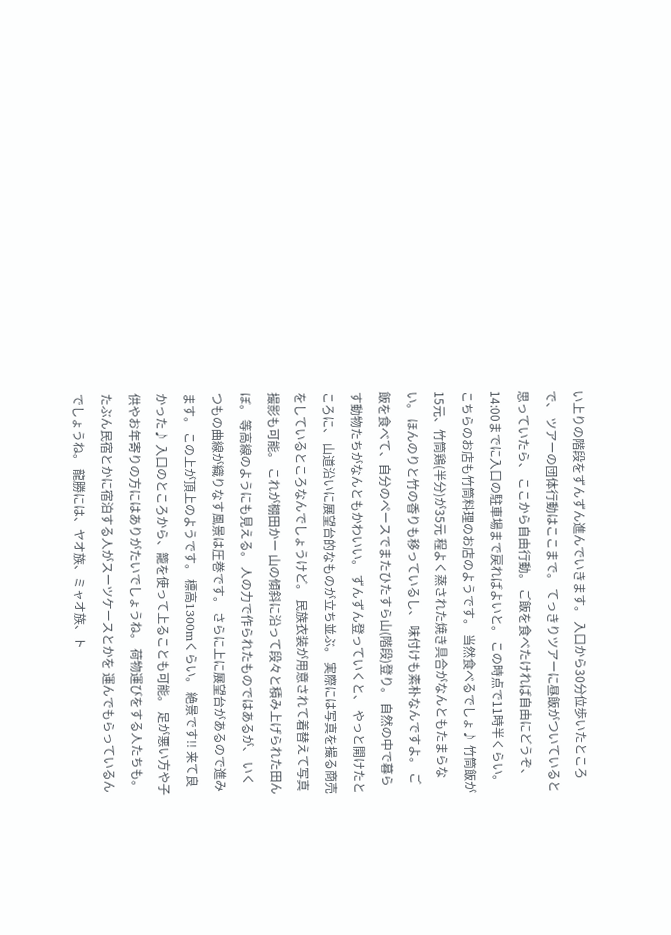い上りの階段をずんずん進んでいきます。 入口から30分位歩いたところで、 ツアーの団体行動はここまで。 てっきりツアーに昼飯がついていると思っていたら、 ここから自由行動。 ご飯を食べたければ自由にどうぞ、14:00までに入口の駐車場まで戻ればよいと。 この時点で11時半くらい。 こちらのお店も竹筒料理のお店のようです。 当然食べるでしょ♪ 竹筒飯が15元、竹筒鶏(半分)が35元 程よく蒸された焼き具合がなんともたまらない。 ほんのりと竹の香りも移っているし、 味付けも素朴なんですよ。 ご飯を食べて、自分のペースでまたひたすら山(階段)登り。 自然の中で暮らす動物たちがなんともかわいい。 ずんずん登っていくと、 やっと開けたところに、 山道沿いに展望台的なものが立ち並ぶ。 実際には写真を撮る商売をしているところなんでしょうけど。 民族衣装が用意されて着替えて写真撮影も可能。 これが棚田かー 山の傾斜に沿って段々と積み上げられた田んぼ。 等高線のようにも見える。 人の力で作られたものではあるが、 いくつもの曲線が織りなす風景は圧巻です。 さらに上に展望台があるので進みます。 この上が頂上のようです。 標高1300mくらい。 絶景です!! 来て良かった♪ 入口のところから、籠を使って上ることも可能。 足が悪い方や子供やお年寄りの方にはありがたいでしょうね。 荷物運びをする人たちも。 たぶん民宿とかに宿泊する人がスーツケースとかを 運んでもらっているんでしょうね。 龍勝には、ヤオ族、ミャオ族、ト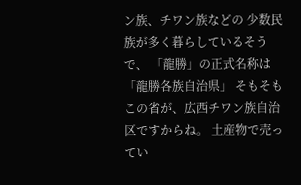ン族、チワン族などの 少数民族が多く暮らしているそうで、 「龍勝」の正式名称は「龍勝各族自治県」 そもそもこの省が、広西チワン族自治区ですからね。 土産物で売ってい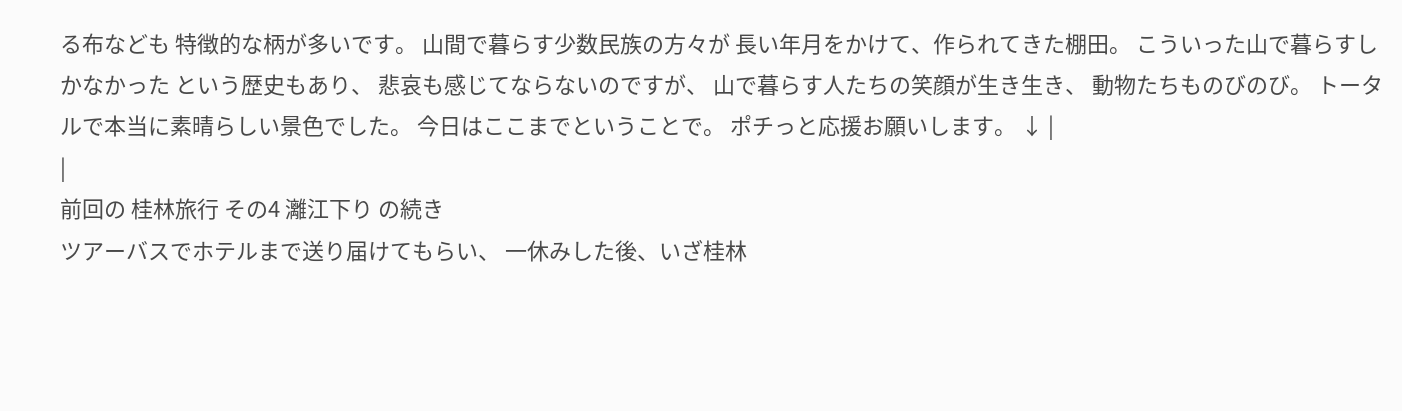る布なども 特徴的な柄が多いです。 山間で暮らす少数民族の方々が 長い年月をかけて、作られてきた棚田。 こういった山で暮らすしかなかった という歴史もあり、 悲哀も感じてならないのですが、 山で暮らす人たちの笑顔が生き生き、 動物たちものびのび。 トータルで本当に素晴らしい景色でした。 今日はここまでということで。 ポチっと応援お願いします。 ↓ |
|
前回の 桂林旅行 その4 灕江下り の続き
ツアーバスでホテルまで送り届けてもらい、 一休みした後、いざ桂林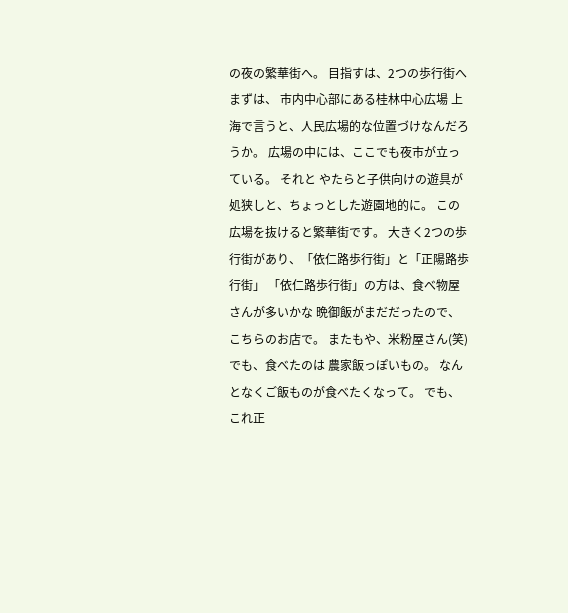の夜の繁華街へ。 目指すは、2つの歩行街へ まずは、 市内中心部にある桂林中心広場 上海で言うと、人民広場的な位置づけなんだろうか。 広場の中には、ここでも夜市が立っている。 それと やたらと子供向けの遊具が処狭しと、ちょっとした遊園地的に。 この広場を抜けると繁華街です。 大きく2つの歩行街があり、「依仁路歩行街」と「正陽路歩行街」 「依仁路歩行街」の方は、食べ物屋さんが多いかな 晩御飯がまだだったので、こちらのお店で。 またもや、米粉屋さん(笑) でも、食べたのは 農家飯っぽいもの。 なんとなくご飯ものが食べたくなって。 でも、これ正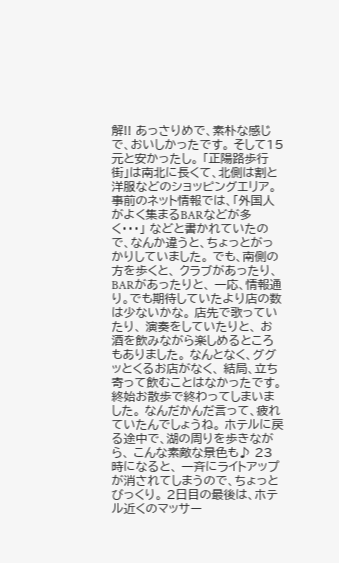解!! あっさりめで、素朴な感じで、おいしかったです。 そして15元と安かったし。 「正陽路歩行街」は南北に長くて、北側は割と洋服などのショッピングエリア。 事前のネット情報では、「外国人がよく集まるBARなどが多く・・・」 などと書かれていたので、なんか違うと、ちょっとがっかりしていました。 でも、南側の方を歩くと、 クラブがあったり、 BARがあったりと、 一応、情報通り。でも期待していたより店の数は少ないかな。 店先で歌っていたり、 演奏をしていたりと、 お酒を飲みながら楽しめるところもありました。 なんとなく、ググッとくるお店がなく、 結局、立ち寄って飲むことはなかったです。 終始お散歩で終わってしまいました。 なんだかんだ言って、疲れていたんでしょうね。 ホテルに戻る途中で、湖の周りを歩きながら、 こんな素敵な景色も♪ 23時になると、 一斉にライトアップが消されてしまうので、ちょっとびっくり。 2日目の最後は、ホテル近くのマッサー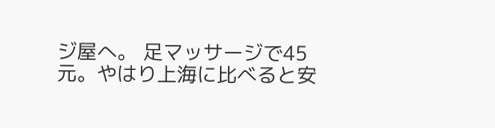ジ屋へ。 足マッサージで45元。やはり上海に比べると安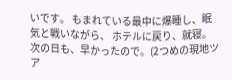いです。 もまれている最中に爆睡し、眠気と戦いながら、 ホテルに戻り、就寝。 次の日も、早かったので。(2つめの現地ツア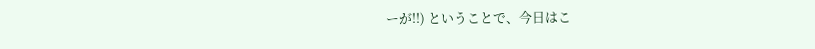ーが!!) ということで、今日はこ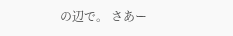の辺で。 さあー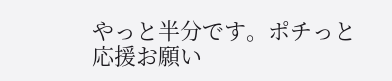やっと半分です。ポチっと応援お願い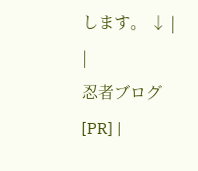します。 ↓ |
|
忍者ブログ [PR] |